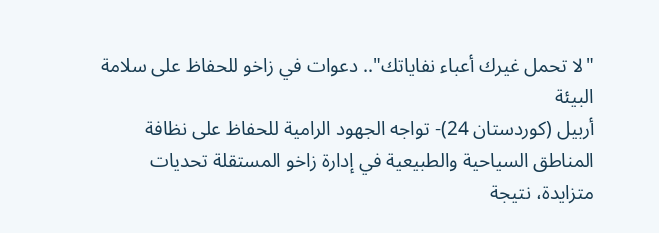"لا تحمل غيرك أعباء نفاياتك".. دعوات في زاخو للحفاظ على سلامة البيئة
أربيل (كوردستان 24)- تواجه الجهود الرامية للحفاظ على نظافة المناطق السياحية والطبيعية في إدارة زاخو المستقلة تحديات متزايدة، نتيجة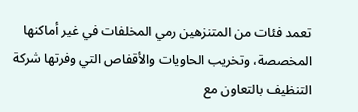تعمد فئات من المتنزهين رمي المخلفات في غير أماكنها المخصصة، وتخريب الحاويات والأقفاص التي وفرتها شركة التنظيف بالتعاون مع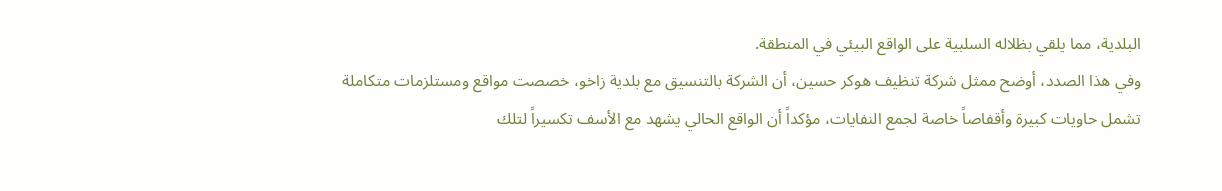البلدية، مما يلقي بظلاله السلبية على الواقع البيئي في المنطقة.
وفي هذا الصدد، أوضح ممثل شركة تنظيف هوكر حسين، أن الشركة بالتنسيق مع بلدية زاخو، خصصت مواقع ومستلزمات متكاملة تشمل حاويات كبيرة وأقفاصاً خاصة لجمع النفايات، مؤكداً أن الواقع الحالي يشهد مع الأسف تكسيراً لتلك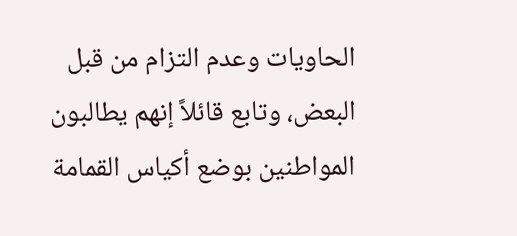الحاويات وعدم التزام من قبل البعض، وتابع قائلاً إنهم يطالبون المواطنين بوضع أكياس القمامة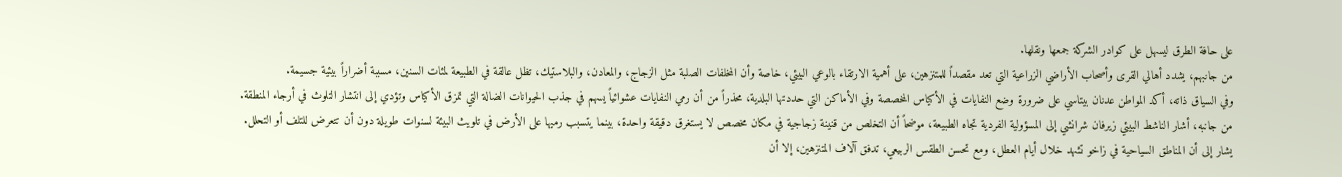على حافة الطرق ليسهل على كوادر الشركة جمعها ونقلها.
من جانبهم، يشدد أهالي القرى وأصحاب الأراضي الزراعية التي تعد مقصداً للمتنزهين، على أهمية الارتقاء بالوعي البيئي، خاصة وأن المخلفات الصلبة مثل الزجاج، والمعادن، والبلاستيك، تظل عالقة في الطبيعة لمئات السنين، مسببة أضراراً بيئية جسيمة.
وفي السياق ذاته، أكد المواطن عدنان بيتاسي على ضرورة وضع النفايات في الأكياس المخصصة وفي الأماكن التي حددتها البلدية، محذراً من أن رمي النفايات عشوائياً يسهم في جذب الحيوانات الضالة التي تمزق الأكياس وتؤدي إلى انتشار التلوث في أرجاء المنطقة.
من جانبه، أشار الناشط البيئي زيرفان شرانشي إلى المسؤولية الفردية تجاه الطبيعة، موضحاً أن التخلص من قنينة زجاجية في مكان مخصص لا يستغرق دقيقة واحدة، بينما يتسبب رميها على الأرض في تلويث البيئة لسنوات طويلة دون أن تتعرض للتلف أو التحلل.
يشار إلى أن المناطق السياحية في زاخو تشهد خلال أيام العطل، ومع تحسن الطقس الربيعي، تدفق آلاف المتنزهين، إلا أن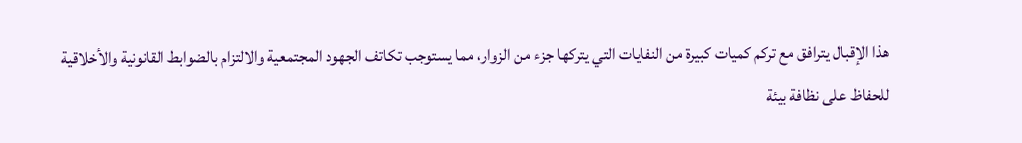هذا الإقبال يترافق مع تركم كميات كبيرة من النفايات التي يتركها جزء من الزوار، مما يستوجب تكاتف الجهود المجتمعية والالتزام بالضوابط القانونية والأخلاقية للحفاظ على نظافة بيئة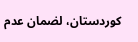كوردستان، لضمان عدم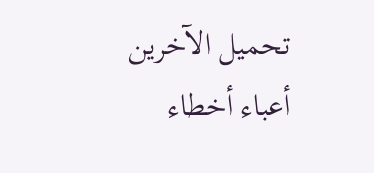تحميل الآخرين أعباء أخطاء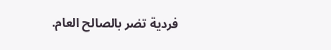فردية تضر بالصالح العام.